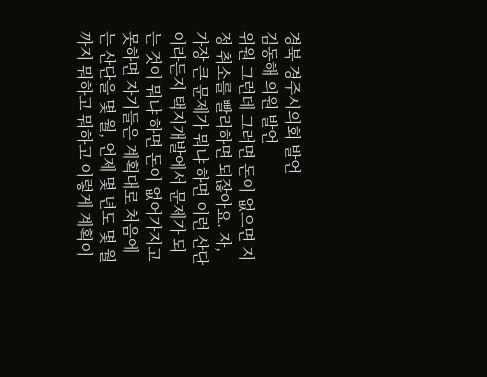경북 경주시의회 발언
김동해 의원 발언
위원 그런데 그러면 돈이 없으면 지정 취소를 빨리하면 되잖아요. 자, 가장 큰 문제가 뭐냐 하면 이런 산단이라든지 택지개발에서 문제가 되는 것이 뭐냐 하면 돈이 없어가지고 못하면 자기들은 계획대로 처음에는 산단을 몇 월, 언제 몇 년도 몇 월까지 뭐하고 뭐하고 이렇게 계획이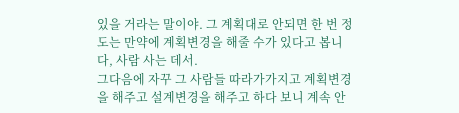있을 거라는 말이야. 그 계획대로 안되면 한 번 정도는 만약에 계획변경을 해줄 수가 있다고 봅니다, 사람 사는 데서.
그다음에 자꾸 그 사람들 따라가가지고 계획변경을 해주고 설계변경을 해주고 하다 보니 계속 안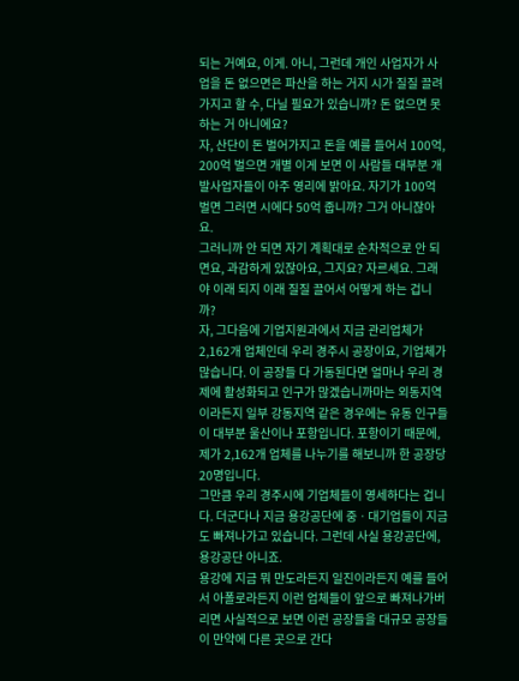되는 거예요, 이게. 아니, 그런데 개인 사업자가 사업을 돈 없으면은 파산을 하는 거지 시가 질질 끌려가지고 할 수, 다닐 필요가 있습니까? 돈 없으면 못 하는 거 아니에요?
자, 산단이 돈 벌어가지고 돈을 예를 들어서 100억, 200억 벌으면 개별 이게 보면 이 사람들 대부분 개발사업자들이 아주 영리에 밝아요. 자기가 100억 벌면 그러면 시에다 50억 줍니까? 그거 아니잖아요.
그러니까 안 되면 자기 계획대로 순차적으로 안 되면요, 과감하게 있잖아요, 그지요? 자르세요. 그래야 이래 되지 이래 질질 끌어서 어떻게 하는 겁니까?
자, 그다음에 기업지원과에서 지금 관리업체가 2,162개 업체인데 우리 경주시 공장이요, 기업체가 많습니다. 이 공장들 다 가동된다면 얼마나 우리 경제에 활성화되고 인구가 많겠습니까마는 외동지역이라든지 일부 강동지역 같은 경우에는 유동 인구들이 대부분 울산이나 포항입니다. 포항이기 때문에, 제가 2,162개 업체를 나누기를 해보니까 한 공장당 20명입니다.
그만큼 우리 경주시에 기업체들이 영세하다는 겁니다. 더군다나 지금 용강공단에 중ㆍ대기업들이 지금도 빠져나가고 있습니다. 그런데 사실 용강공단에, 용강공단 아니죠.
용강에 지금 뭐 만도라든지 일진이라든지 예를 들어서 아폴로라든지 이런 업체들이 앞으로 빠져나가버리면 사실적으로 보면 이런 공장들을 대규모 공장들이 만약에 다른 곳으로 간다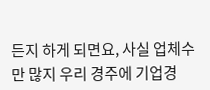든지 하게 되면요, 사실 업체수만 많지 우리 경주에 기업경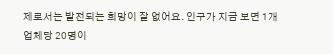제로서는 발전되는 희망이 잘 없어요. 인구가 지금 보면 1개 업체당 20명이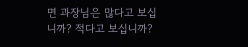면 과장님은 많다고 보십니까? 적다고 보십니까?